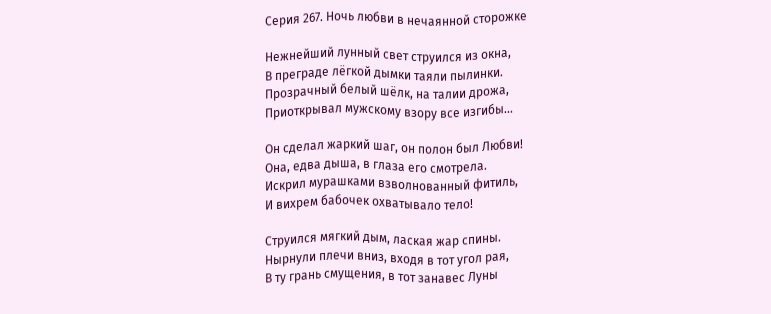Серия 267. Ночь любви в нечаянной сторожке

Нежнейший лунный свет струился из окна,
В преграде лёгкой дымки таяли пылинки.
Прозрачный белый шёлк, на талии дрожа,
Приоткрывал мужскому взору все изгибы...

Он сделал жаркий шаг, он полон был Любви!
Она, едва дыша, в глаза его смотрела.
Искрил мурашками взволнованный фитиль,
И вихрем бабочек охватывало тело!

Струился мягкий дым, лаская жар спины.
Нырнули плечи вниз, входя в тот угол рая,
В ту грань смущения, в тот занавес Луны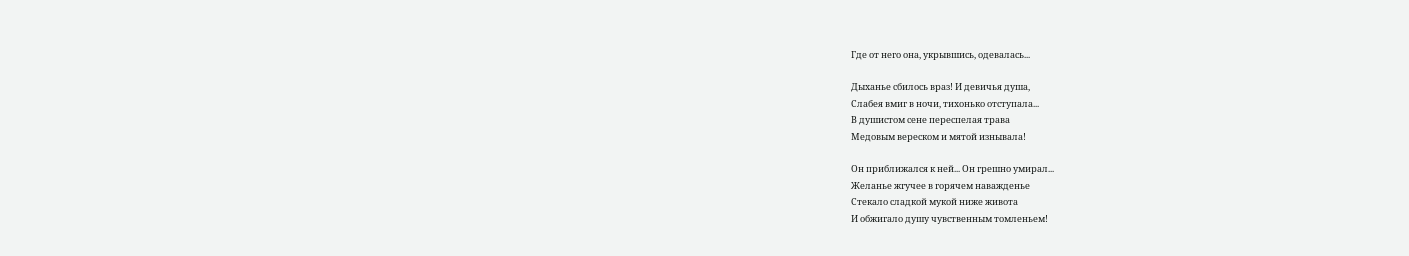Где от него она, укрывшись, одевалась...

Дыханье сбилось враз! И девичья душа,
Слабея вмиг в ночи, тихонько отступала...
В душистом сене переспелая трава
Медовым вереском и мятой изнывала!

Он приближался к ней... Он грешно умирал...
Желанье жгучее в горячем наважденье
Стекало сладкой мукой ниже живота
И обжигало душу чувственным томленьем!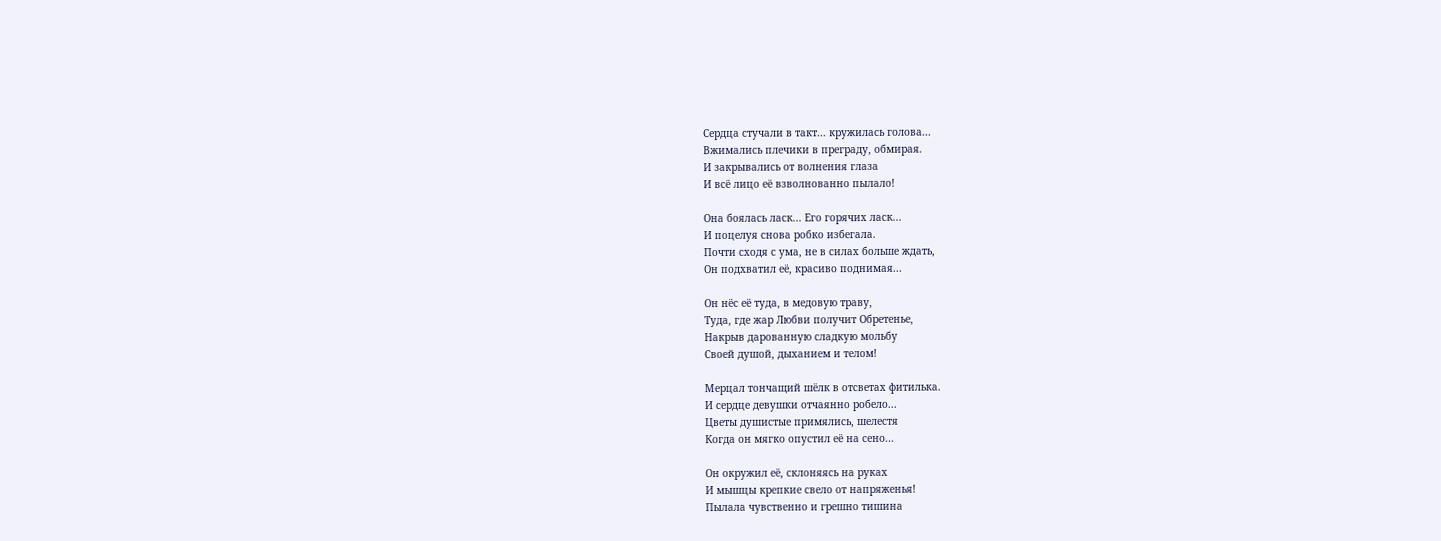Сердца стучали в такт... кружилась голова...
Вжимались плечики в преграду, обмирая.
И закрывались от волнения глаза
И всё лицо её взволнованно пылало!

Она боялась ласк... Его горячих ласк...
И поцелуя снова робко избегала.
Почти сходя с ума, не в силах больше ждать,
Он подхватил её, красиво поднимая...

Он нёс её туда, в медовую траву,
Туда, где жар Любви получит Обретенье,
Накрыв дарованную сладкую мольбу
Своей душой, дыханием и телом!

Мерцал тончащий шёлк в отсветах фитилька.
И сердце девушки отчаянно робело...
Цветы душистые примялись, шелестя
Когда он мягко опустил её на сено...

Он окружил её, склоняясь на руках
И мышцы крепкие свело от напряженья!
Пылала чувственно и грешно тишина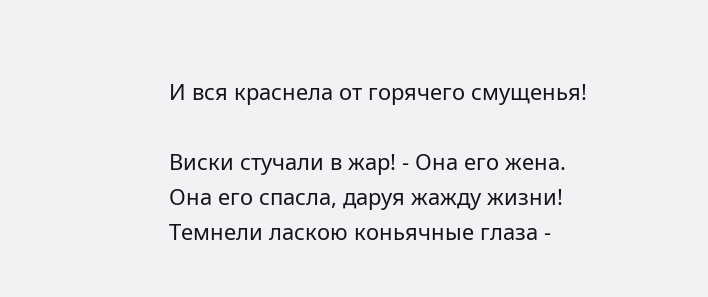И вся краснела от горячего смущенья!

Виски стучали в жар! - Она его жена.
Она его спасла, даруя жажду жизни!
Темнели ласкою коньячные глаза -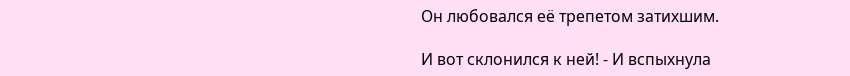Он любовался её трепетом затихшим.

И вот склонился к ней! - И вспыхнула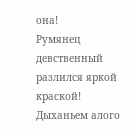она!
Румянец девственный разлился яркой краской!
Дыханьем алого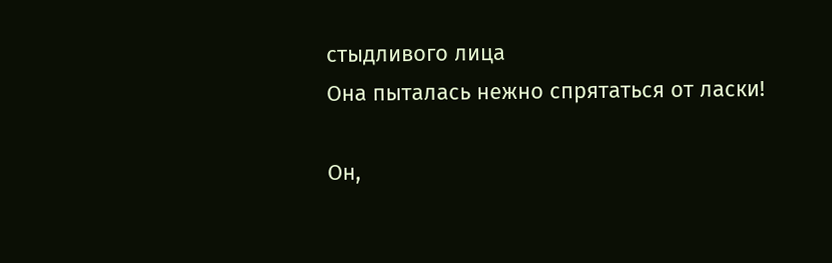стыдливого лица
Она пыталась нежно спрятаться от ласки!

Он,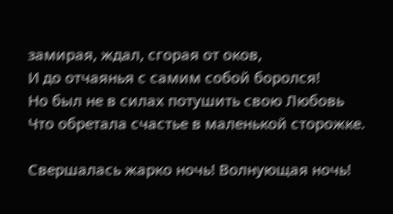замирая, ждал, сгорая от оков,
И до отчаянья с самим собой боролся!
Но был не в силах потушить свою Любовь
Что обретала счастье в маленькой сторожке.

Свершалась жарко ночь! Волнующая ночь!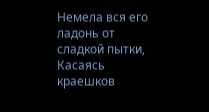Немела вся его ладонь от сладкой пытки,
Касаясь краешков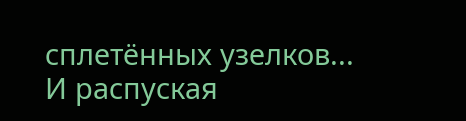сплетённых узелков...
И распуская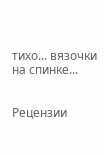тихо... вязочки на спинке...


Рецензии